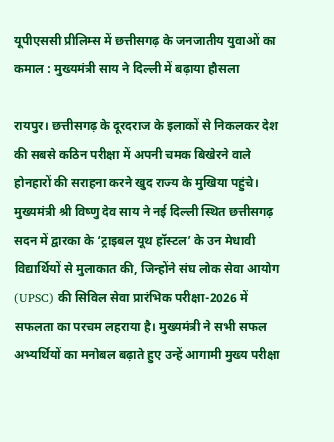यूपीएससी प्रीलिम्स में छत्तीसगढ़ के जनजातीय युवाओं का कमाल : मुख्यमंत्री साय ने दिल्ली में बढ़ाया हौसला

रायपुर। छत्तीसगढ़ के दूरदराज के इलाकों से निकलकर देश की सबसे कठिन परीक्षा में अपनी चमक बिखेरने वाले होनहारों की सराहना करने खुद राज्य के मुखिया पहुंचे। मुख्यमंत्री श्री विष्णु देव साय ने नई दिल्ली स्थित छत्तीसगढ़ सदन में द्वारका के ‘ट्राइबल यूथ हॉस्टल’ के उन मेधावी विद्यार्थियों से मुलाकात की, जिन्होंने संघ लोक सेवा आयोग (UPSC) की सिविल सेवा प्रारंभिक परीक्षा-2026 में सफलता का परचम लहराया है। मुख्यमंत्री ने सभी सफल अभ्यर्थियों का मनोबल बढ़ाते हुए उन्हें आगामी मुख्य परीक्षा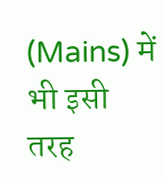(Mains) में भी इसी तरह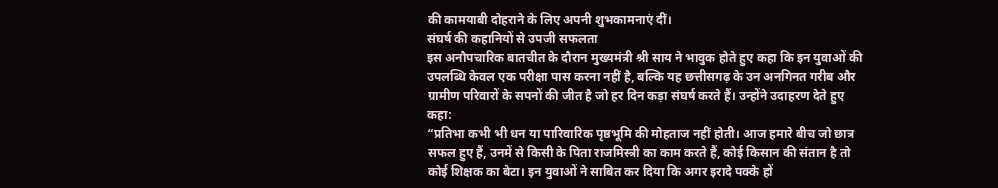की कामयाबी दोहराने के लिए अपनी शुभकामनाएं दीं।
संघर्ष की कहानियों से उपजी सफलता
इस अनौपचारिक बातचीत के दौरान मुख्यमंत्री श्री साय ने भावुक होते हुए कहा कि इन युवाओं की उपलब्धि केवल एक परीक्षा पास करना नहीं है, बल्कि यह छत्तीसगढ़ के उन अनगिनत गरीब और ग्रामीण परिवारों के सपनों की जीत है जो हर दिन कड़ा संघर्ष करते हैं। उन्होंने उदाहरण देते हुए कहा:
“प्रतिभा कभी भी धन या पारिवारिक पृष्ठभूमि की मोहताज नहीं होती। आज हमारे बीच जो छात्र सफल हुए हैं, उनमें से किसी के पिता राजमिस्त्री का काम करते हैं, कोई किसान की संतान है तो कोई शिक्षक का बेटा। इन युवाओं ने साबित कर दिया कि अगर इरादे पक्के हों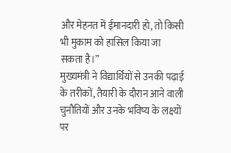और मेहनत में ईमानदारी हो, तो किसी भी मुकाम को हासिल किया जा सकता है।”
मुख्यमंत्री ने विद्यार्थियों से उनकी पढ़ाई के तरीकों, तैयारी के दौरान आने वाली चुनौतियों और उनके भविष्य के लक्ष्यों पर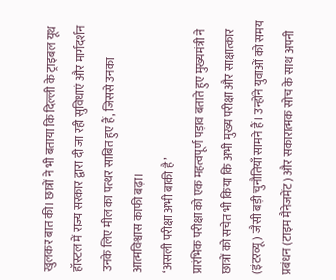खुलकर बात की। छात्रों ने भी बताया कि दिल्ली के ट्राइबल यूथ हॉस्टल में राज्य सरकार द्वारा दी जा रही सुविधाएं और मार्गदर्शन उनके लिए मील का पत्थर साबित हुए हैं, जिससे उनका आत्मविश्वास काफी बढ़ा।
‘असली परीक्षा अभी बाकी है’
प्रारंभिक परीक्षा को एक महत्वपूर्ण पड़ाव बताते हुए मुख्यमंत्री ने छात्रों को सचेत भी किया कि अभी मुख्य परीक्षा और साक्षात्कार (इंटरव्यू) जैसी बड़ी चुनौतियाँ सामने हैं। उन्होंने युवाओं को समय प्रबंधन (टाइम मैनेजमेंट) और सकारात्मक सोच के साथ अपनी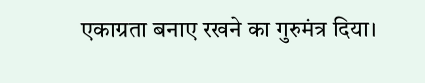एकाग्रता बनाए रखने का गुरुमंत्र दिया।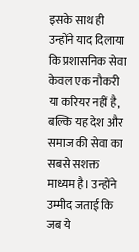इसके साथ ही उन्होंने याद दिलाया कि प्रशासनिक सेवा केवल एक नौकरी या करियर नहीं है, बल्कि यह देश और समाज की सेवा का सबसे सशक्त माध्यम है। उन्होंने उम्मीद जताई कि जब ये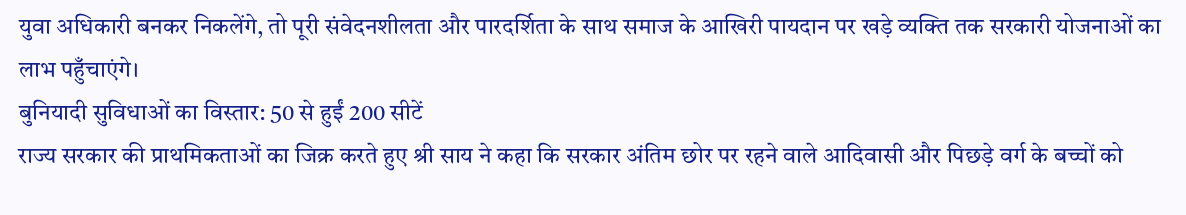युवा अधिकारी बनकर निकलेंगे, तो पूरी संवेदनशीलता और पारदर्शिता के साथ समाज के आखिरी पायदान पर खड़े व्यक्ति तक सरकारी योजनाओं का लाभ पहुँचाएंगे।
बुनियादी सुविधाओं का विस्तार: 50 से हुईं 200 सीटें
राज्य सरकार की प्राथमिकताओं का जिक्र करते हुए श्री साय ने कहा कि सरकार अंतिम छोर पर रहने वाले आदिवासी और पिछड़े वर्ग के बच्चों को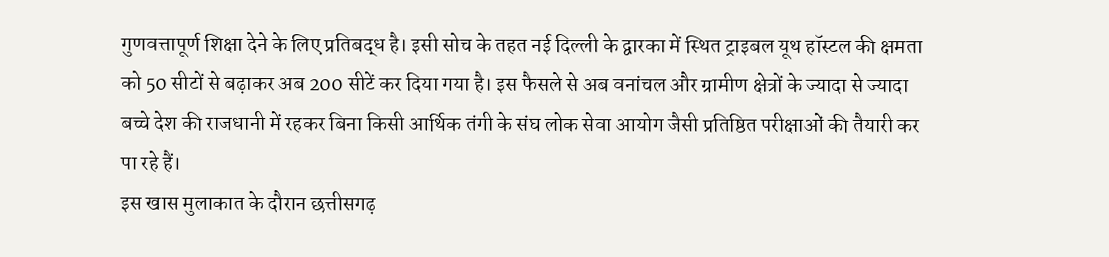गुणवत्तापूर्ण शिक्षा देने के लिए प्रतिबद्ध है। इसी सोच के तहत नई दिल्ली के द्वारका में स्थित ट्राइबल यूथ हॉस्टल की क्षमता को 50 सीटों से बढ़ाकर अब 200 सीटें कर दिया गया है। इस फैसले से अब वनांचल और ग्रामीण क्षेत्रों के ज्यादा से ज्यादा बच्चे देश की राजधानी में रहकर बिना किसी आर्थिक तंगी के संघ लोक सेवा आयोग जैसी प्रतिष्ठित परीक्षाओं की तैयारी कर पा रहे हैं।
इस खास मुलाकात के दौरान छत्तीसगढ़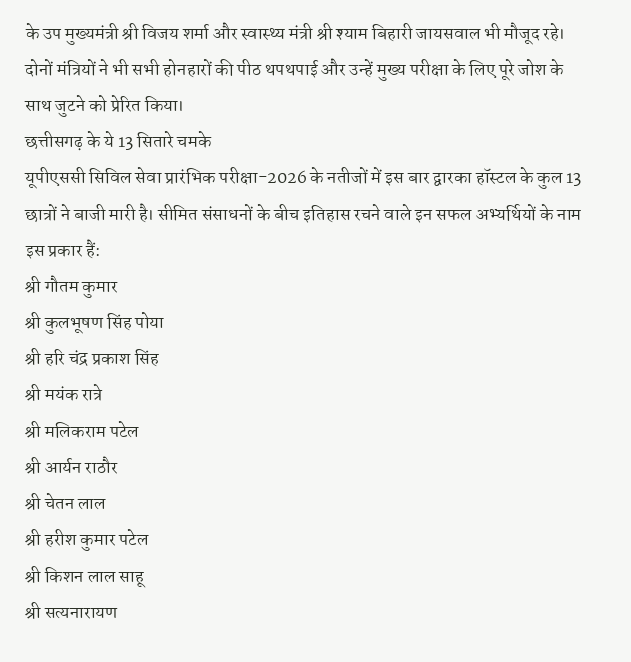के उप मुख्यमंत्री श्री विजय शर्मा और स्वास्थ्य मंत्री श्री श्याम बिहारी जायसवाल भी मौजूद रहे। दोनों मंत्रियों ने भी सभी होनहारों की पीठ थपथपाई और उन्हें मुख्य परीक्षा के लिए पूरे जोश के साथ जुटने को प्रेरित किया।
छत्तीसगढ़ के ये 13 सितारे चमके
यूपीएससी सिविल सेवा प्रारंभिक परीक्षा-2026 के नतीजों में इस बार द्वारका हॉस्टल के कुल 13 छात्रों ने बाजी मारी है। सीमित संसाधनों के बीच इतिहास रचने वाले इन सफल अभ्यर्थियों के नाम इस प्रकार हैं:
श्री गौतम कुमार
श्री कुलभूषण सिंह पोया
श्री हरि चंद्र प्रकाश सिंह
श्री मयंक रात्रे
श्री मलिकराम पटेल
श्री आर्यन राठौर
श्री चेतन लाल
श्री हरीश कुमार पटेल
श्री किशन लाल साहू
श्री सत्यनारायण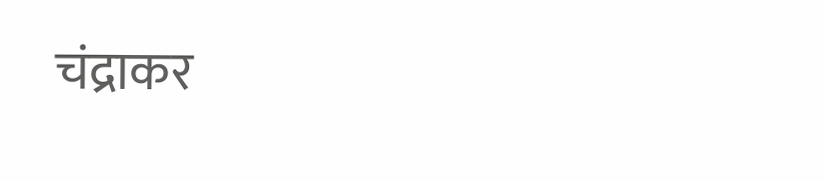चंद्राकर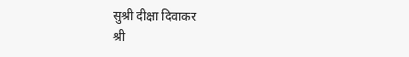सुश्री दीक्षा दिवाकर
श्री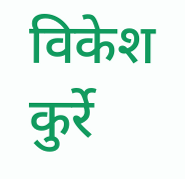विकेश कुर्रे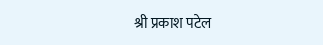श्री प्रकाश पटेल